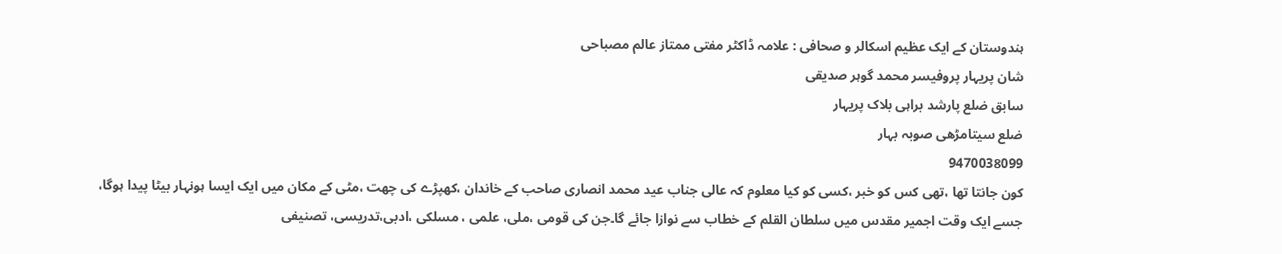ہندوستان کے ایک عظیم اسکالر و صحافی : علامہ ڈاکٹر مفتی ممتاز عالم مصباحی
شان پریہار پروفیسر محمد گوہر صدیقی
سابق ضلع پارشد براہی بلاک پریہار
ضلع سیتامڑھی صوبہ بہار
9470038099
کون جانتا تھا ،تھی کس کو خبر ،کسی کو کیا معلوم کہ عالی جناب عید محمد انصاری صاحب کے خاندان ،کھپڑے کی چھت ،مٹی کے مکان میں ایک ایسا ہونہار بیٹا پیدا ہوگا، جسے ایک وقت اجمیر مقدس میں سلطان القلم کے خطاب سے نوازا جائے گا۔جن کی قومی ،ملی، علمی ، مسلکی ،ادبی،تدریسی، تصنیفی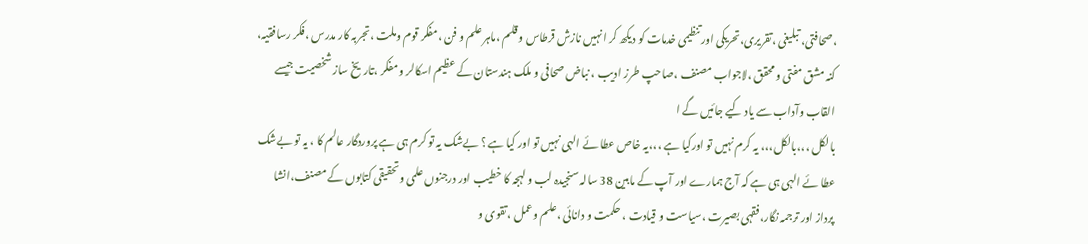،صحافتی، تبلیغی ،تقریری،تحریکی اور تنظیمی خدمات کو دیکھ کر انہیں نازش قرطاس و قلم ،ماہر علم و فن ،مفکر قوم وملت ،تجربہ کار مدرس ،فکر رسافقیہ، کنہ مشق مفتی و محقق ،لاجواب مصنف ،صاحپ طرز ادیب ، نباض صحافی و ملک ہندستان کے عظیم اسکالر و مفکر ،تاریخ ساز شخصیت جیسے القاب وآداب سے یاد کیے جائیں گے ا
بالکل ،،،بالکل،،، یہ کرم نہیں تو اورکیا ہے ،،،یہ خاص عطا ئے الہی نہیں تو اور کیا ہے ؟ بےشک یہ تو کرم ہی ہے پروردگار عالم کا ، یہ تو بےشک عطا ئے الہی ہی ہے کہ آج ہمارے اور آپ کے مابین 38 سالہ سنجیدہ لب و لہجہ کا خطیب اور درجنوں علمی وتحقیقی کتابوں کے مصنف،انشا پرداز اور ترجمہ نگار،فقہی بصیرت ،سیاست و قیادت ، حکمت و دانائی ،علم وعمل ،تقوی و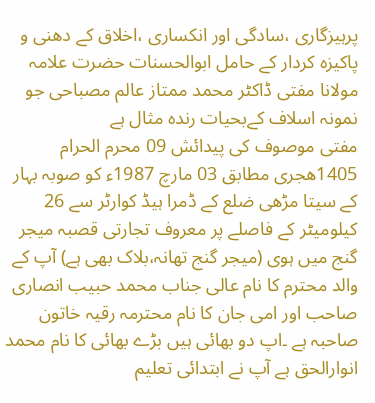پرہیزگاری ،سادگی اور انکساری ،اخلاق کے دھنی و پاکیزہ کردار کے حامل ابوالحسنات حضرت علامہ مولانا مفتی ڈاکٹر محمد ممتاز عالم مصباحی جو نمونہ اسلاف کےبحیات رندہ مثال ہے
مفتی موصوف کی پیدائش 09 محرم الحرام 1405ھجری مطابق 03 مارچ 1987ء کو صوبہ بہار کے سیتا مڑھی ضلع کے ڈمرا ہیڈ کوارٹر سے 26 کیلومیٹر کے فاصلے پر معروف تجارتی قصبہ میجر گنج میں ہوی (میجر گنج تھانہ،بلاک بھی ہے) آپ کے والد محترم کا نام عالی جناب محمد حبیب انصاری صاحب اور امی جان کا نام محترمہ رقیہ خاتون صاحبہ ہے ۔اپ دو بھائی ہیں بڑے بھائی کا نام محمد انوارالحق ہے آپ نے ابتدائی تعلیم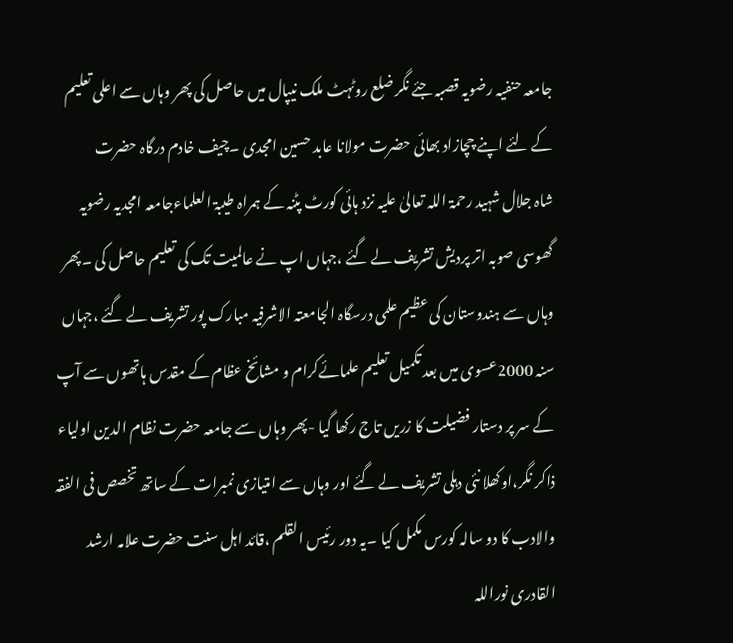جامعہ حنفیہ رضویہ قصبہ جئے نگر ضلع روٹہٹ ملک نیپال میں حاصل کی پھر وہاں سے اعلی تعلیم کے لئے اپنے چچازاد بھائی حضرت مولانا عابد حسین امجدی ۔چیف خادم درگاہ حضرت
شاہ جلال شہید رحمۃ اللہ تعالیٰ علیہ نزد ہائی کورٹ پٹنہ کے ہمراہ طیبۃ العلماءجامعہ امجدیہ رضویہ گھوسی صوبہ اتر پردیش تشریف لے گئے ،جہاں اپ نے عالمیت تک کی تعلیم حاصل کی ۔پھر وہاں سے ہندوستان کی عظیم علمی درسگاہ الجامعتہ الاشرفیہ مبارک پور تشریف لے گئے ،جہاں سنہ 2000عسوی میں بعد تکمیل تعلیم علمائےکرام و مشائخ عظام کے مقدس ہاتھوں سے آپ کے سر پر دستار فضیلت کا زریں تاج رکھا گیا -پھر وہاں سے جامعہ حضرت نظام الدین اولیاء ذاکر نگر،اوکھلا نئی دہلی تشریف لے گئے اور وہاں سے امتیازی نمبرات کے ساتھ تخصص فی الفقہ والادب کا دو سالہ کورس مکمل کیا ۔یہ دور رئیس القلم ،قائد اہل سنت حضرت علامہ ارشد القادری نوراللہ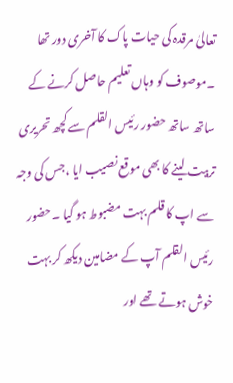تعالیٰ مرقدہ کی حیات پاک کا آخری دور تھا ۔موصوف کو وہاں تعلیم حاصل کرنے کے ساتھ ساتھ حضور رئیس القلم سے کچھ تحریری تربیت لینے کا بھی موقع نصیب ایا ،جس کی وجہ سے اپ کا قلم بہت مضبوط ہو گیا ۔حضور رئیس القلم آپ کے مضامین دیکھ کر بہت خوش ہوتے تھے اور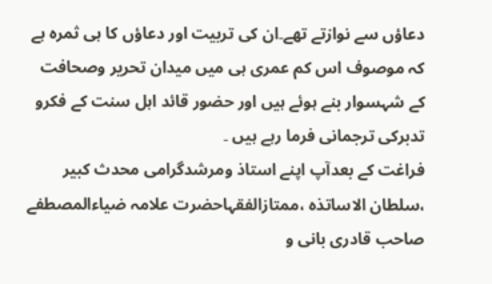دعاؤں سے نوازتے تھے۔ان کی تربیت اور دعاؤں کا ہی ثمرہ ہے کہ موصوف اس کم عمری ہی میں میدان تحریر وصحافت کے شہسوار بنے ہوئے ہیں اور حضور قائد اہل سنت کے فکرو تدبرکی ترجمانی فرما رہے ہیں ۔
فراغت کے بعدآپ اپنے استاذ ومرشدگرامی محدث کبیر ،سلطان الاساتذہ ،ممتازالفقہاحضرت علامہ ضیاءالمصطفے صاحب قادری بانی و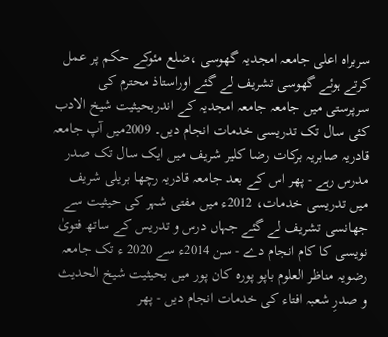سربراہ اعلی جامعہ امجدیہ گھوسی ،ضلع مئوکے حکم پر عمل کرتے ہوئے گھوسی تشریف لے گئے اوراستاذ محترم کی سرپرستی میں جامعہ جامعہ امجدیہ کے اندربحیثیت شیخ الادب کئی سال تک تدریسی خدمات انجام دیں۔ 2009میں آپ جامعہ قادریہ صابریہ برکات رضا کلیر شریف میں ایک سال تک صدر مدرس رہے - پھر اس کے بعد جامعہ قادریہ رچھا بریلی شریف میں تدریسی خدمات، 2012ء میں مفتی شہر کی حیثیت سے جھانسی تشریف لے گئے جہاں درس و تدریس کے ساتھ فتویٰ نویسی کا کام انجام دے - سن 2014ء سے 2020 ء تک جامعہ رضویہ مناظر العلوم باپو پورہ کان پور میں بحیثیت شیخ الحدیث و صدرِ شعبہ افتاء کی خدمات انجام دیں - پھر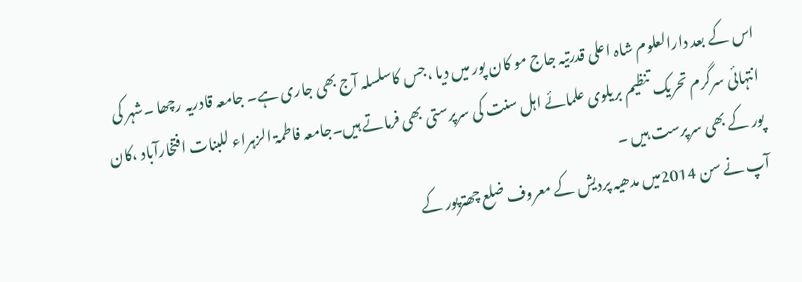اس کے بعد دارالعلوم شاہ اعلی قدرتیہ جاج مو کان پور میں دیا ،جس کاسلسلہ آج بھی جاری ہے۔ جامعہ قادریہ رچھا ۔شہر کی انتہائی سرگرم تحریک تنظیم بریلوی علمائے اہل سنت کی سرپرستی بھی فرماتے ہیں۔جامعہ فاطمۃ الزہراء للبنات افتخارآباد ،کان پور کے بھی سرپرست ہیں ۔
آپ نے سن 2014میں مدھیہ پردیش کے معروف ضلع چھترپور کے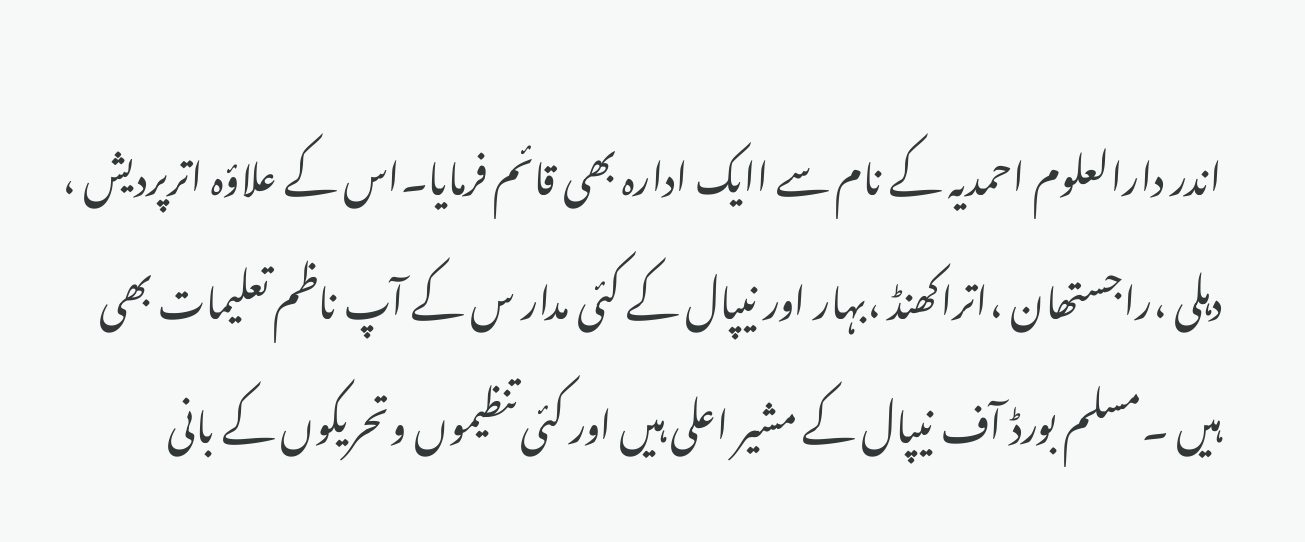اندر دارالعلوم احمدیہ کے نام سے اایک ادارہ بھی قائم فرمایا۔اس کے علاؤہ اترپردیش ، دہلی ،راجستھان ،اتراکھنڈ ،بہار اور نیپال کے کئی مدار س کے آپ ناظم تعلیمات بھی ہیں ۔مسلم بورڈ آف نیپال کے مشیر اعلی ہیں اور کئی تنظیموں وتحریکوں کے بانی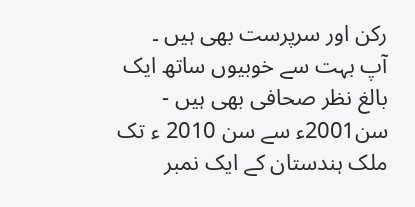رکن اور سرپرست بھی ہیں ۔
آپ بہت سے خوبیوں ساتھ ایک بالغ نظر صحافی بھی ہیں - سن2001ء سے سن 2010 ء تک ملک ہندستان کے ایک نمبر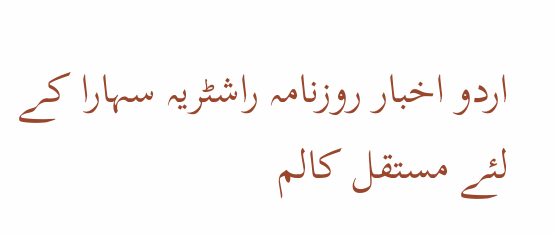اردو اخبار روزنامہ راشٹریہ سہارا کے لئے مستقل کالم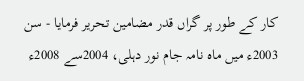کار کے طور پر گراں قدر مضامین تحریر فرمایا - سن 2003ء میں ماہ نامہ جام نور دہلی، 2004سے 2008ء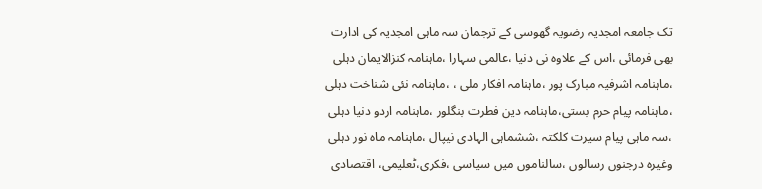تک جامعہ امجدیہ رضویہ گھوسی کے ترجمان سہ ماہی امجدیہ کی ادارت بھی فرمائی ،اس کے علاوہ نی دنیا ،عالمی سہارا ،ماہنامہ کنزالایمان دہلی ،ماہنامہ اشرفیہ مبارک پور ،ماہنامہ افکار ملی ، ،ماہنامہ نئی شناخت دہلی ،ماہنامہ پیام حرم بستی،ماہنامہ دین فطرت بنگلور ،ماہنامہ اردو دنیا دہلی ،سہ ماہی پیام سیرت کلکتہ ،ششماہی الہادی نیپال ،ماہنامہ ماہ نور دہلی وغیرہ درجنوں رسالوں ،سالناموں میں سیاسی ،فکری،ٹعلیمی، اقتصادی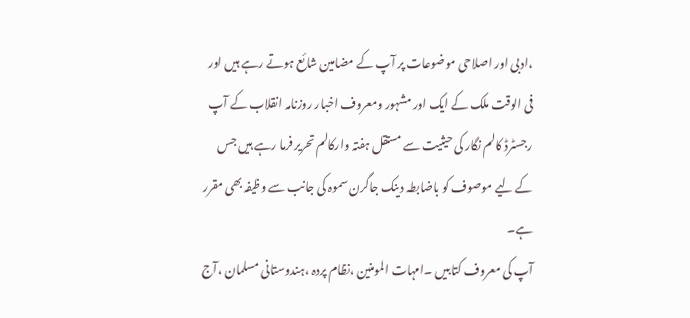،ادبی اور اصلاحی موضوعات پر آپ کے مضامین شائع ہوتے رہے ہیں اور فی الوقت ملک کے ایک اور مشہور ومعروف اخبار روزنامہ انقلاب کے آپ رجسٹرڈ کالم نگار کی حیثیت سے مستقل ہفتہ وارکالم تحریر فرما رہے ہیں جس کے لیے موصوف کو باضابطہ دینک جاگرن سموہ کی جانب سے وظیفہ بھی مقرر ہے۔
آپ کی معروف کتابیں ۔امہات المومنین ،نظام پردہ ،ہندوستانی مسلمان ،آج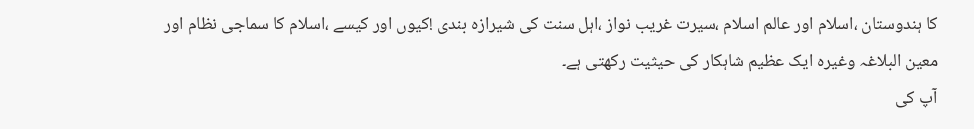کا ہندوستان ،اسلام اور عالم اسلام ،سیرت غریب نواز ،اہل سنت کی شیرازہ بندی !کیوں اور کیسے ،اسلام کا سماجی نظام اور معین البلاغہ وغیرہ ایک عظیم شاہکار کی حیثیت رکھتی ہے۔
آپ کی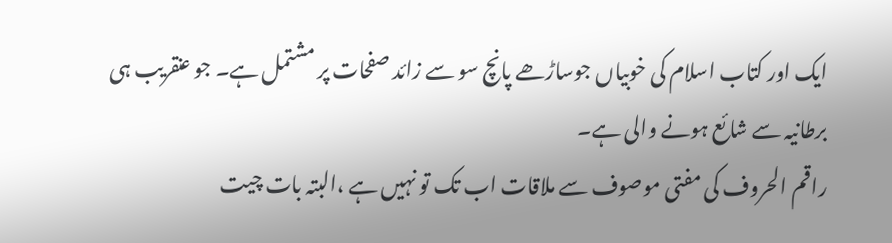ایک اور کتاب اسلام کی خوبیاں جوساڑھے پانچ سو سے زائد صفحات پر مشتمل ہے۔ جو عنقریب ہی برطانیہ سے شائع ہونے والی ہے۔
راقم الحروف کی مفتی موصوف سے ملاقات اب تک تو نہیں ہے ،البتہ بات چیت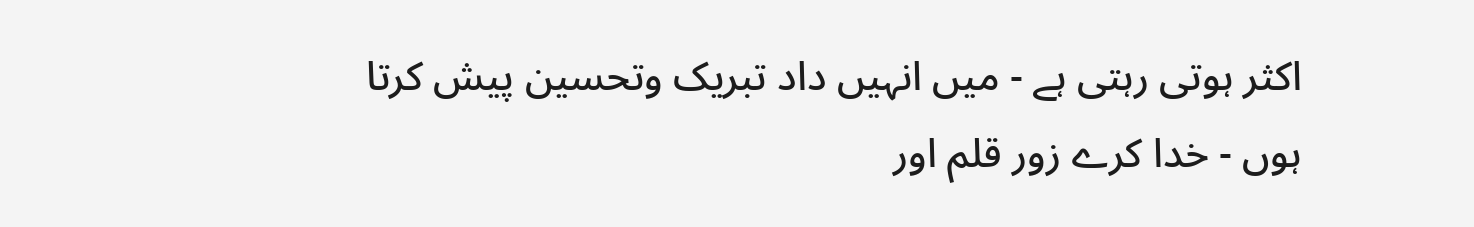اکثر ہوتی رہتی ہے - میں انہیں داد تبریک وتحسین پیش کرتا ہوں - خدا کرے زور قلم اور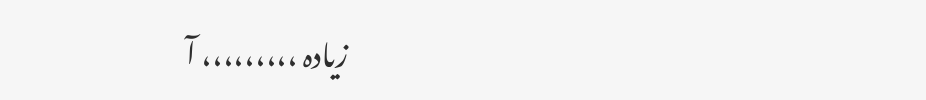زیادہ ،،،،،،،،، آ